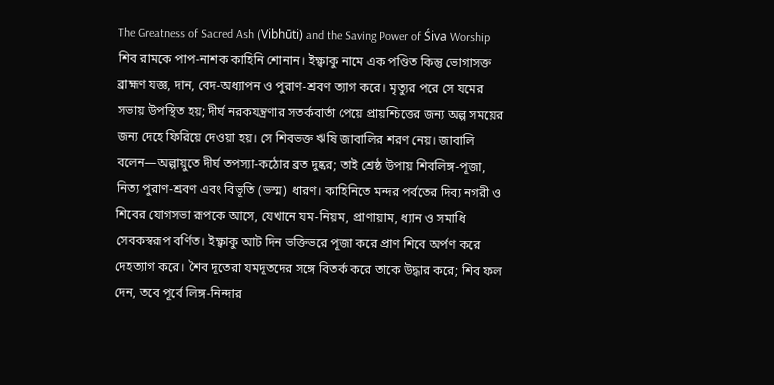The Greatness of Sacred Ash (Vibhūti) and the Saving Power of Śiva Worship
শিব রামকে পাপ-নাশক কাহিনি শোনান। ইক্ষ্বাকু নামে এক পণ্ডিত কিন্তু ভোগাসক্ত ব্রাহ্মণ যজ্ঞ, দান, বেদ-অধ্যাপন ও পুরাণ-শ্রবণ ত্যাগ করে। মৃত্যুর পরে সে যমের সভায় উপস্থিত হয়; দীর্ঘ নরকযন্ত্রণার সতর্কবার্তা পেয়ে প্রায়শ্চিত্তের জন্য অল্প সময়ের জন্য দেহে ফিরিয়ে দেওয়া হয়। সে শিবভক্ত ঋষি জাবালির শরণ নেয়। জাবালি বলেন—অল্পায়ুতে দীর্ঘ তপস্যা-কঠোর ব্রত দুষ্কর; তাই শ্রেষ্ঠ উপায় শিবলিঙ্গ-পূজা, নিত্য পুরাণ-শ্রবণ এবং বিভূতি (ভস্ম) ধারণ। কাহিনিতে মন্দর পর্বতের দিব্য নগরী ও শিবের যোগসভা রূপকে আসে, যেখানে যম-নিয়ম, প্রাণায়াম, ধ্যান ও সমাধি সেবকস্বরূপ বর্ণিত। ইক্ষ্বাকু আট দিন ভক্তিভরে পূজা করে প্রাণ শিবে অর্পণ করে দেহত্যাগ করে। শৈব দূতেরা যমদূতদের সঙ্গে বিতর্ক করে তাকে উদ্ধার করে; শিব ফল দেন, তবে পূর্বে লিঙ্গ-নিন্দার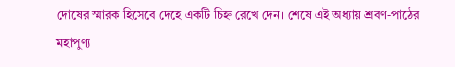দোষের স্মারক হিসেবে দেহে একটি চিহ্ন রেখে দেন। শেষে এই অধ্যায় শ্রবণ-পাঠের মহাপুণ্য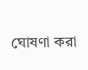ঘোষণা করা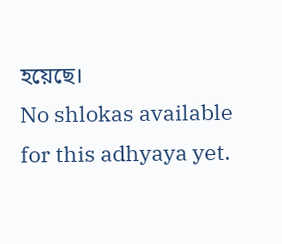হয়েছে।
No shlokas available for this adhyaya yet.